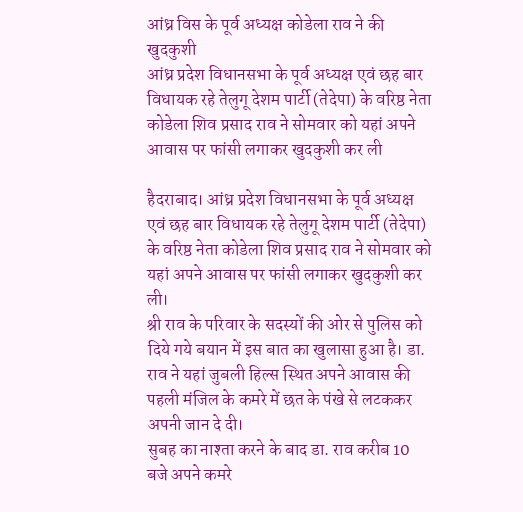आंध्र विस के पूर्व अध्यक्ष कोडेला राव ने की खुदकुशी
आंध्र प्रदेश विधानसभा के पूर्व अध्यक्ष एवं छह बार विधायक रहे तेलुगू देशम पार्टी (तेदेपा) के वरिष्ठ नेता कोडेला शिव प्रसाद राव ने सोमवार को यहां अपने आवास पर फांसी लगाकर खुदकुशी कर ली

हैदराबाद। आंध्र प्रदेश विधानसभा के पूर्व अध्यक्ष एवं छह बार विधायक रहे तेलुगू देशम पार्टी (तेदेपा) के वरिष्ठ नेता कोडेला शिव प्रसाद राव ने सोमवार को यहां अपने आवास पर फांसी लगाकर खुदकुशी कर ली।
श्री राव के परिवार के सदस्यों की ओर से पुलिस को दिये गये बयान में इस बात का खुलासा हुआ है। डा. राव ने यहां जुबली हिल्स स्थित अपने आवास की पहली मंजिल के कमरे में छत के पंखे से लटककर अपनी जान दे दी।
सुबह का नाश्ता करने के बाद डा. राव करीब 10 बजे अपने कमरे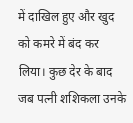में दाखिल हुए और खुद को कमरे में बंद कर लिया। कुछ देर के बाद जब पत्नी शशिकला उनके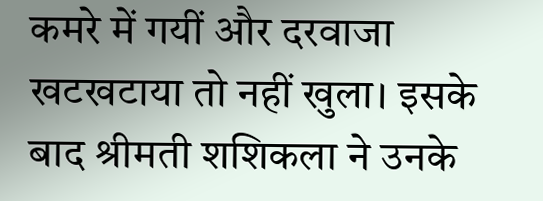कमरे में गयीं और दरवाजा खटखटाया तो नहीं खुला। इसके बाद श्रीमती शशिकला ने उनके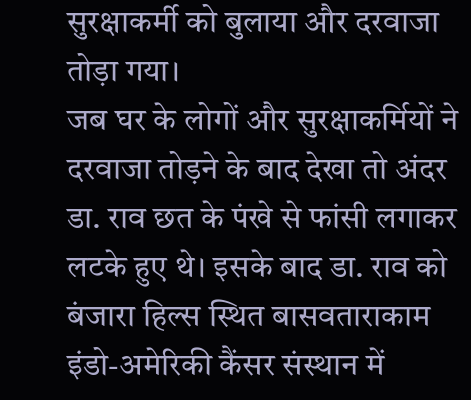सुरक्षाकर्मी को बुलाया और दरवाजा तोड़ा गया।
जब घर के लोगों और सुरक्षाकर्मियों ने दरवाजा तोड़ने के बाद देखा तो अंदर डा. राव छत के पंखे से फांसी लगाकर लटके हुए थे। इसके बाद डा. राव को बंजारा हिल्स स्थित बासवताराकाम इंडो-अमेरिकी कैंसर संस्थान में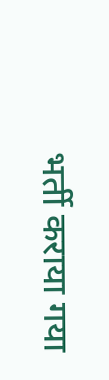भर्ती कराया गया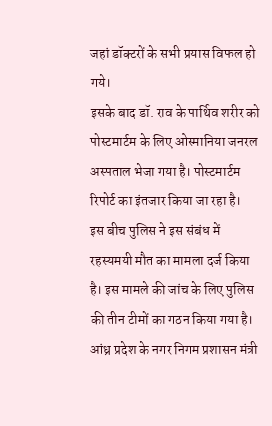जहां डॉक्टरों के सभी प्रयास विफल हो गये।
इसके बाद डॉ. राव के पार्थिव शरीर को पोस्टमार्टम के लिए ओस्मानिया जनरल अस्पताल भेजा गया है। पोस्टमार्टम रिपोर्ट का इंतजार किया जा रहा है।
इस बीच पुलिस ने इस संबंध में रहस्यमयी मौत का मामला दर्ज किया है। इस मामले की जांच के लिए पुलिस की तीन टीमों का गठन किया गया है।
आंध्र प्रदेश के नगर निगम प्रशासन मंत्री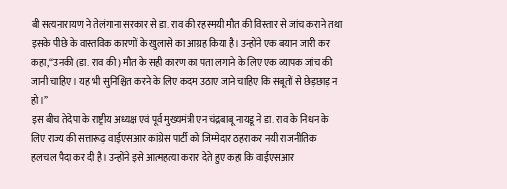बी सत्यनारायण ने तेलंगाना सरकार से डा. राव की रहस्मयी मौत की विस्तार से जांच कराने तथा इसके पीछे के वास्तविक कारणों के खुलासे का आग्रह किया है। उन्होंने एक बयान जारी कर कहा,“उनकी (डा. राव की) मौत के सही कारण का पता लगाने के लिए एक व्यापक जांच की जानी चाहिए। यह भी सुनिश्चित करने के लिए कदम उठाए जाने चाहिए कि सबूतों से छेड़छाड़ न हो।”
इस बीच तेदेपा के राष्ट्रीय अध्यक्ष एवं पूर्व मुख्यमंत्री एन चंद्रबाबू नायडू ने डा. राव के निधन के लिए राज्य की सत्तारूढ़ वाईएसआर कांग्रेस पार्टी को जिम्मेदार ठहराकर नयी राजनीतिक हलचल पैदा कर दी है। उन्होंने इसे आत्महत्या करार देते हुए कहा कि वाईएसआर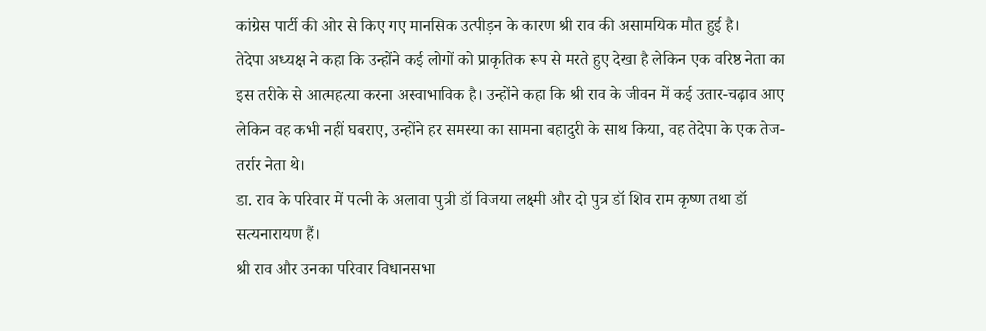कांग्रेस पार्टी की ओर से किए गए मानसिक उत्पीड़न के कारण श्री राव की असामयिक मौत हुई है।
तेदेपा अध्यक्ष ने कहा कि उन्होंने कई लोगों को प्राकृतिक रूप से मरते हुए देखा है लेकिन एक वरिष्ठ नेता का इस तरीके से आत्महत्या करना अस्वाभाविक है। उन्होंने कहा कि श्री राव के जीवन में कई उतार-चढ़ाव आए लेकिन वह कभी नहीं घबराए, उन्होंने हर समस्या का सामना बहादुरी के साथ किया, वह तेदेपा के एक तेज-तर्रार नेता थे।
डा. राव के परिवार में पत्नी के अलावा पुत्री डॉ विजया लक्ष्मी और दो पुत्र डॉ शिव राम कृष्ण तथा डॉ सत्यनारायण हैं।
श्री राव और उनका परिवार विधानसभा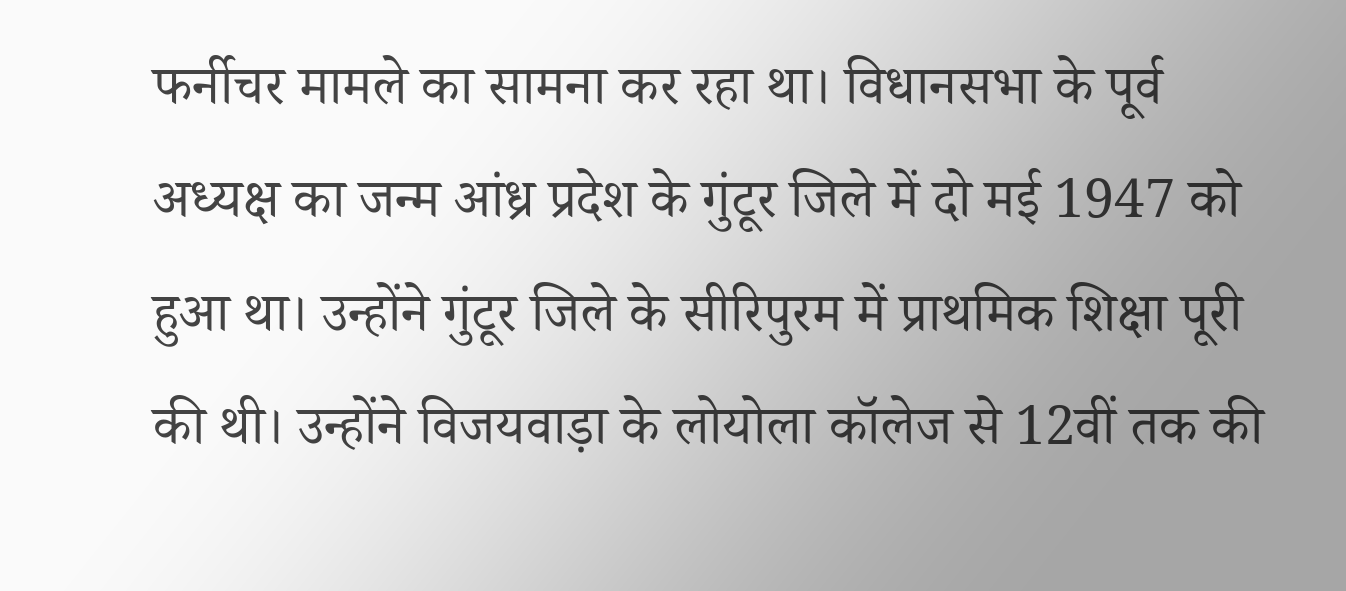फर्नीचर मामले का सामना कर रहा था। विधानसभा के पूर्व अध्यक्ष का जन्म आंध्र प्रदेश के गुंटूर जिले में दो मई 1947 को हुआ था। उन्होंने गुंटूर जिले के सीरिपुरम में प्राथमिक शिक्षा पूरी की थी। उन्होंने विजयवाड़ा के लोयोला कॉलेज से 12वीं तक की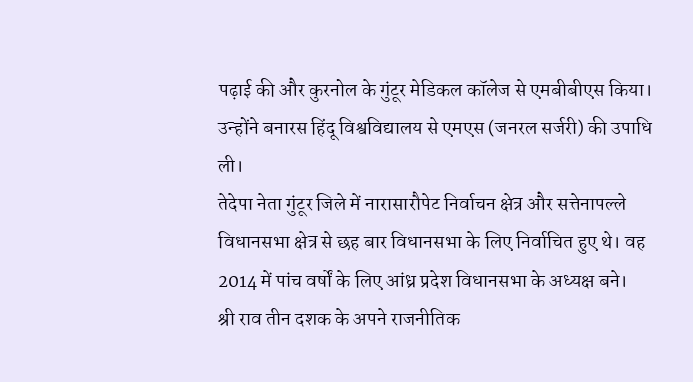पढ़ाई की और कुरनोल के गुंटूर मेडिकल कॉलेज से एमबीबीएस किया। उन्होंने बनारस हिंदू विश्वविद्यालय से एमएस (जनरल सर्जरी) की उपाधि ली।
तेदेपा नेता गुंटूर जिले में नारासारौपेट निर्वाचन क्षेत्र और सत्तेनापल्ले विधानसभा क्षेत्र से छह बार विधानसभा के लिए निर्वाचित हुए थे। वह 2014 में पांच वर्षों के लिए आंध्र प्रदेश विधानसभा के अध्यक्ष बने।
श्री राव तीन दशक के अपने राजनीतिक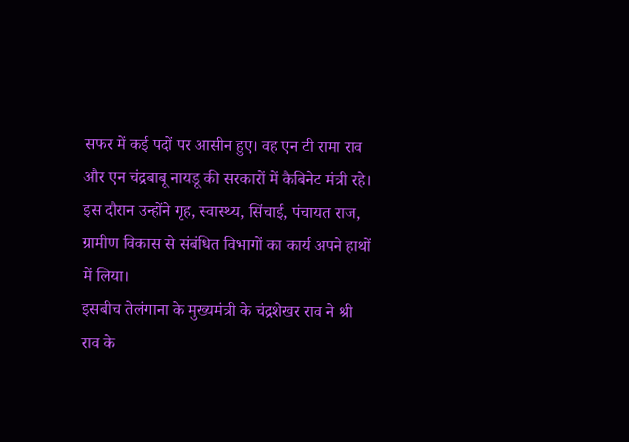सफर में कई पदों पर आसीन हुए। वह एन टी रामा राव और एन चंद्रबाबू नायडू की सरकारों में कैबिनेट मंत्री रहे। इस दौरान उन्होंने गृह, स्वास्थ्य, सिंचाई, पंचायत राज, ग्रामीण विकास से संबंधित विभागों का कार्य अपने हाथों में लिया।
इसबीच तेलंगाना के मुख्यमंत्री के चंद्रशेखर राव ने श्री राव के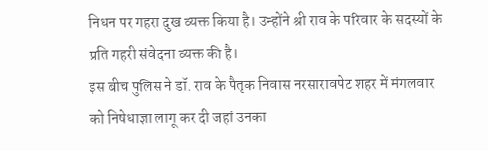निधन पर गहरा दुख व्यक्त किया है। उन्होंने श्री राव के परिवार के सदस्यों के प्रति गहरी संवेदना व्यक्त की है।
इस बीच पुलिस ने डॉ. राव के पैतृक निवास नरसारावपेट शहर में मंगलवार को निषेधाज्ञा लागू कर दी जहां उनका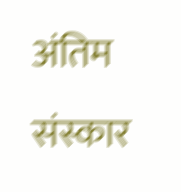अंतिम संस्कार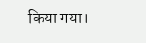किया गया।